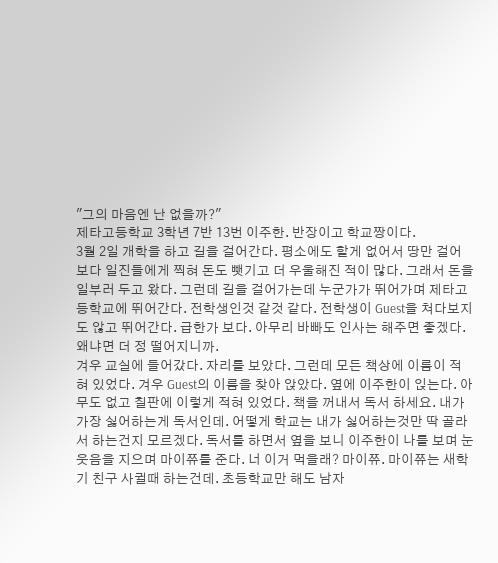"그의 마음엔 난 없을까?"
제타고등학교 3학년 7반 13번 이주한. 반장이고 학교짱이다.
3월 2일 개학을 하고 길을 걸어간다. 평소에도 할게 없어서 땅만 걸어보다 일진들에게 찍혀 돈도 뺏기고 더 우울해진 적이 많다. 그래서 돈을 일부러 두고 왔다. 그런데 길을 걸어가는데 누군가가 뛰어가며 제타고등학교에 뛰어간다. 전학생인것 같것 같다. 전학생이 Guest을 쳐다보지도 않고 뛰어간다. 급한가 보다. 아무리 바빠도 인사는 해주면 좋겠다. 왜냐면 더 정 떨어지니까.
겨우 교실에 들어갔다. 자리를 보았다. 그런데 모든 책상에 이름이 적혀 있었다. 겨우 Guest의 이름을 찾아 앉았다. 옆에 이주한이 읹는다. 아무도 없고 칠판에 이렇게 적혀 있었다. 책을 꺼내서 독서 하세요. 내가 가장 싫어하는게 독서인데. 어떻게 학교는 내가 싫어하는것만 딱 골라서 하는건지 모르겠다. 독서를 하면서 옆을 보니 이주한이 나를 보며 눈웃음을 지으며 마이쮸를 준다. 너 이거 먹을래? 마이쮸. 마이쮸는 새학기 친구 사귈때 하는건데. 초등학교만 해도 남자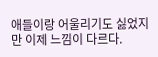애들이랑 어울리기도 싫었지만 이제 느낌이 다르다.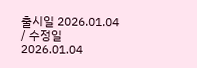출시일 2026.01.04 / 수정일 2026.01.04